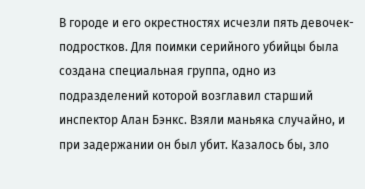В городе и его окрестностях исчезли пять девочек-подростков. Для поимки серийного убийцы была создана специальная группа, одно из подразделений которой возглавил старший инспектор Алан Бэнкс. Взяли маньяка случайно, и при задержании он был убит. Казалось бы, зло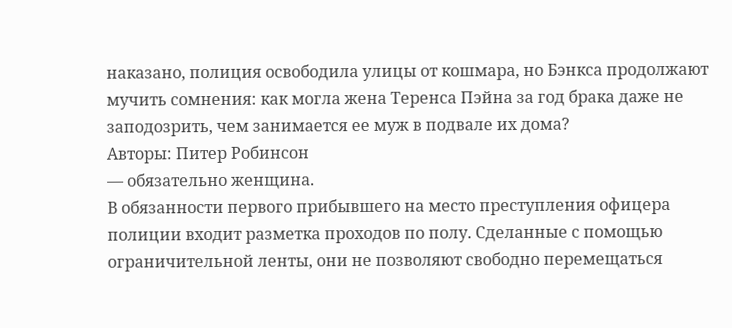наказано, полиция освободила улицы от кошмара, но Бэнкса продолжают мучить сомнения: как могла жена Теренса Пэйна за год брака даже не заподозрить, чем занимается ее муж в подвале их дома?
Авторы: Питер Робинсон
— обязательно женщина.
В обязанности первого прибывшего на место преступления офицера полиции входит разметка проходов по полу. Сделанные с помощью ограничительной ленты, они не позволяют свободно перемещаться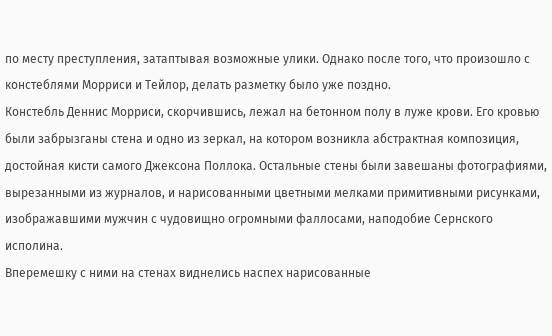по месту преступления, затаптывая возможные улики. Однако после того, что произошло с констеблями Морриси и Тейлор, делать разметку было уже поздно.
Констебль Деннис Морриси, скорчившись, лежал на бетонном полу в луже крови. Его кровью были забрызганы стена и одно из зеркал, на котором возникла абстрактная композиция, достойная кисти самого Джексона Поллока. Остальные стены были завешаны фотографиями, вырезанными из журналов, и нарисованными цветными мелками примитивными рисунками, изображавшими мужчин с чудовищно огромными фаллосами, наподобие Сернского исполина.
Вперемешку с ними на стенах виднелись наспех нарисованные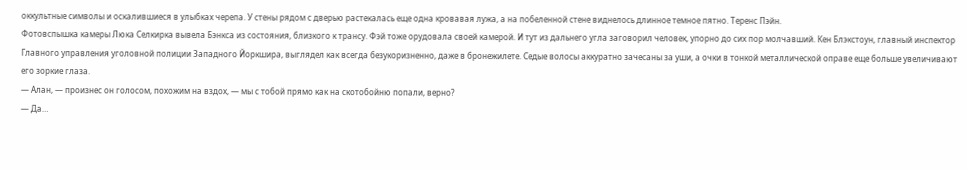оккультные символы и оскалившиеся в улыбках черепа. У стены рядом с дверью растекалась еще одна кровавая лужа, а на побеленной стене виднелось длинное темное пятно. Теренс Пэйн.
Фотовспышка камеры Люка Селкирка вывела Бэнкса из состояния, близкого к трансу. Фэй тоже орудовала своей камерой. И тут из дальнего угла заговорил человек, упорно до сих пор молчавший. Кен Блэкстоун, главный инспектор Главного управления уголовной полиции Западного Йоркшира, выглядел как всегда безукоризненно, даже в бронежилете. Седые волосы аккуратно зачесаны за уши, а очки в тонкой металлической оправе еще больше увеличивают его зоркие глаза.
— Алан, — произнес он голосом, похожим на вздох, — мы с тобой прямо как на скотобойню попали, верно?
— Да…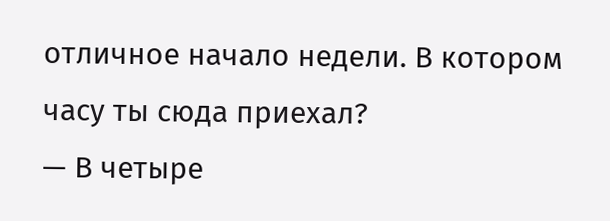отличное начало недели. В котором часу ты сюда приехал?
— В четыре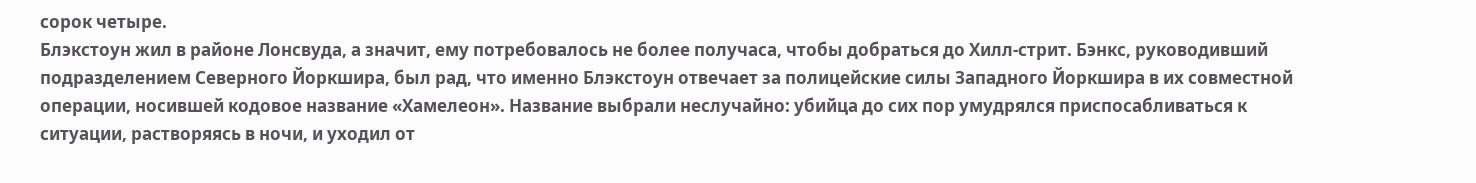сорок четыре.
Блэкстоун жил в районе Лонсвуда, а значит, ему потребовалось не более получаса, чтобы добраться до Хилл-стрит. Бэнкс, руководивший подразделением Северного Йоркшира, был рад, что именно Блэкстоун отвечает за полицейские силы Западного Йоркшира в их совместной операции, носившей кодовое название «Хамелеон». Название выбрали неслучайно: убийца до сих пор умудрялся приспосабливаться к ситуации, растворяясь в ночи, и уходил от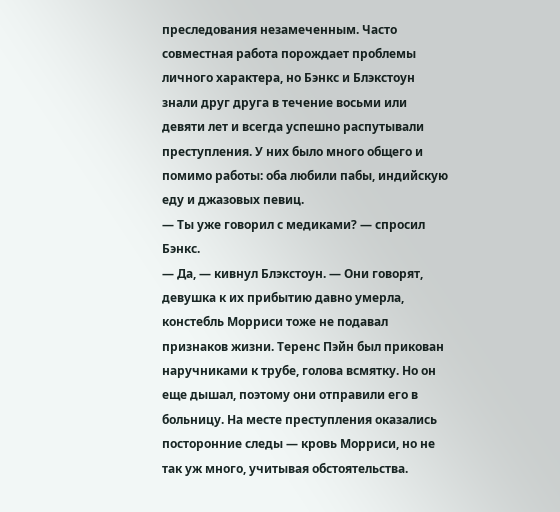преследования незамеченным. Часто совместная работа порождает проблемы личного характера, но Бэнкс и Блэкстоун знали друг друга в течение восьми или девяти лет и всегда успешно распутывали преступления. У них было много общего и помимо работы: оба любили пабы, индийскую еду и джазовых певиц.
— Ты уже говорил с медиками? — спросил Бэнкс.
— Да, — кивнул Блэкстоун. — Они говорят, девушка к их прибытию давно умерла, констебль Морриси тоже не подавал признаков жизни. Теренс Пэйн был прикован наручниками к трубе, голова всмятку. Но он еще дышал, поэтому они отправили его в больницу. На месте преступления оказались посторонние следы — кровь Морриси, но не так уж много, учитывая обстоятельства.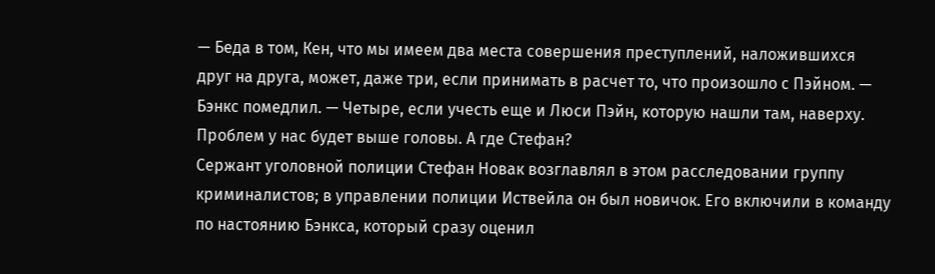— Беда в том, Кен, что мы имеем два места совершения преступлений, наложившихся друг на друга, может, даже три, если принимать в расчет то, что произошло с Пэйном. — Бэнкс помедлил. — Четыре, если учесть еще и Люси Пэйн, которую нашли там, наверху. Проблем у нас будет выше головы. А где Стефан?
Сержант уголовной полиции Стефан Новак возглавлял в этом расследовании группу криминалистов; в управлении полиции Иствейла он был новичок. Его включили в команду по настоянию Бэнкса, который сразу оценил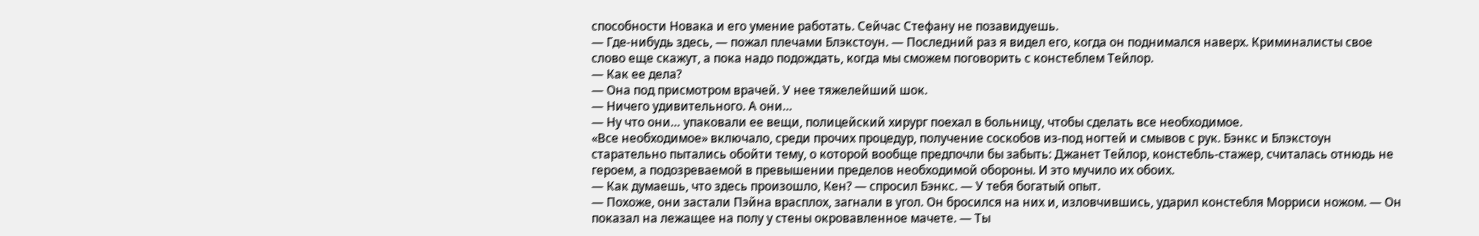способности Новака и его умение работать. Сейчас Стефану не позавидуешь.
— Где-нибудь здесь, — пожал плечами Блэкстоун. — Последний раз я видел его, когда он поднимался наверх. Криминалисты свое слово еще скажут, а пока надо подождать, когда мы сможем поговорить с констеблем Тейлор.
— Как ее дела?
— Она под присмотром врачей. У нее тяжелейший шок.
— Ничего удивительного. А они…
— Ну что они… упаковали ее вещи, полицейский хирург поехал в больницу, чтобы сделать все необходимое.
«Все необходимое» включало, среди прочих процедур, получение соскобов из-под ногтей и смывов с рук. Бэнкс и Блэкстоун старательно пытались обойти тему, о которой вообще предпочли бы забыть: Джанет Тейлор, констебль-стажер, считалась отнюдь не героем, а подозреваемой в превышении пределов необходимой обороны. И это мучило их обоих.
— Как думаешь, что здесь произошло, Кен? — спросил Бэнкс. — У тебя богатый опыт.
— Похоже, они застали Пэйна врасплох, загнали в угол. Он бросился на них и, изловчившись, ударил констебля Морриси ножом. — Он показал на лежащее на полу у стены окровавленное мачете. — Ты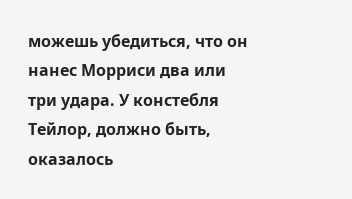можешь убедиться, что он нанес Морриси два или три удара. У констебля Тейлор, должно быть, оказалось